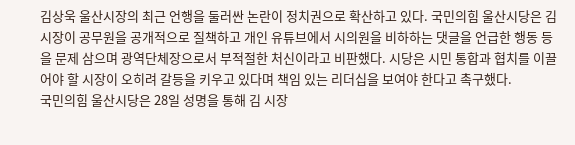김상욱 울산시장의 최근 언행을 둘러싼 논란이 정치권으로 확산하고 있다. 국민의힘 울산시당은 김 시장이 공무원을 공개적으로 질책하고 개인 유튜브에서 시의원을 비하하는 댓글을 언급한 행동 등을 문제 삼으며 광역단체장으로서 부적절한 처신이라고 비판했다. 시당은 시민 통합과 협치를 이끌어야 할 시장이 오히려 갈등을 키우고 있다며 책임 있는 리더십을 보여야 한다고 촉구했다.
국민의힘 울산시당은 28일 성명을 통해 김 시장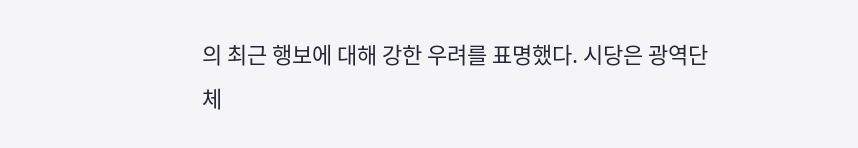의 최근 행보에 대해 강한 우려를 표명했다. 시당은 광역단체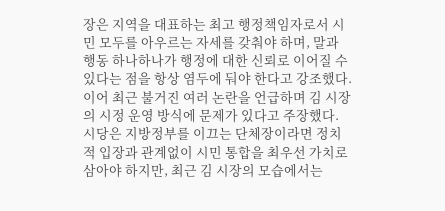장은 지역을 대표하는 최고 행정책임자로서 시민 모두를 아우르는 자세를 갖춰야 하며, 말과 행동 하나하나가 행정에 대한 신뢰로 이어질 수 있다는 점을 항상 염두에 둬야 한다고 강조했다.
이어 최근 불거진 여러 논란을 언급하며 김 시장의 시정 운영 방식에 문제가 있다고 주장했다. 시당은 지방정부를 이끄는 단체장이라면 정치적 입장과 관계없이 시민 통합을 최우선 가치로 삼아야 하지만, 최근 김 시장의 모습에서는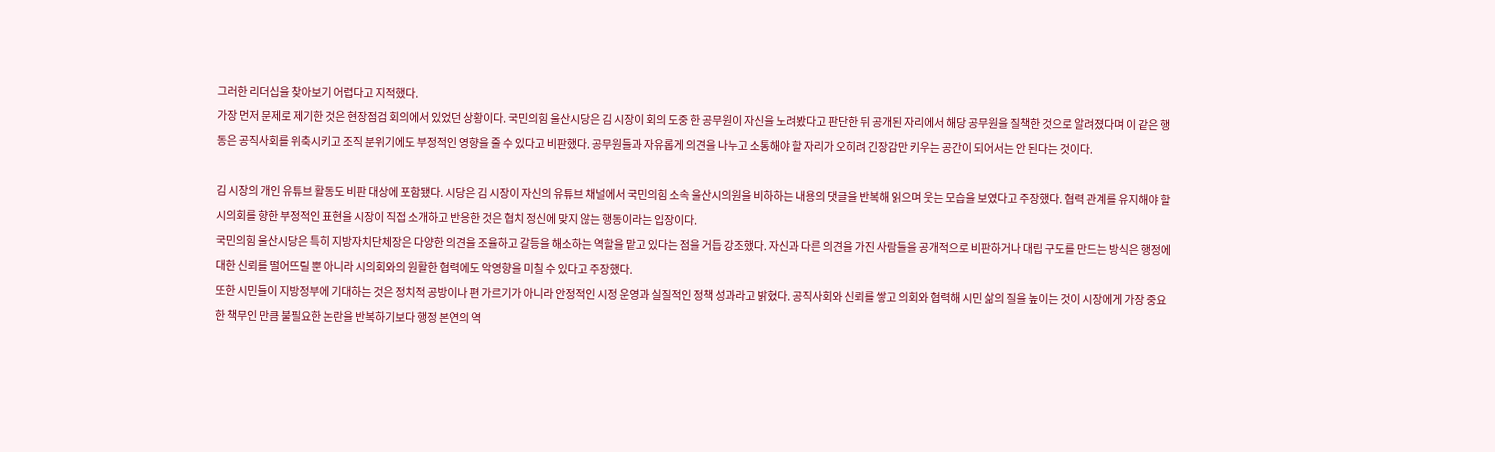그러한 리더십을 찾아보기 어렵다고 지적했다.
가장 먼저 문제로 제기한 것은 현장점검 회의에서 있었던 상황이다. 국민의힘 울산시당은 김 시장이 회의 도중 한 공무원이 자신을 노려봤다고 판단한 뒤 공개된 자리에서 해당 공무원을 질책한 것으로 알려졌다며 이 같은 행동은 공직사회를 위축시키고 조직 분위기에도 부정적인 영향을 줄 수 있다고 비판했다. 공무원들과 자유롭게 의견을 나누고 소통해야 할 자리가 오히려 긴장감만 키우는 공간이 되어서는 안 된다는 것이다.

김 시장의 개인 유튜브 활동도 비판 대상에 포함됐다. 시당은 김 시장이 자신의 유튜브 채널에서 국민의힘 소속 울산시의원을 비하하는 내용의 댓글을 반복해 읽으며 웃는 모습을 보였다고 주장했다. 협력 관계를 유지해야 할 시의회를 향한 부정적인 표현을 시장이 직접 소개하고 반응한 것은 협치 정신에 맞지 않는 행동이라는 입장이다.
국민의힘 울산시당은 특히 지방자치단체장은 다양한 의견을 조율하고 갈등을 해소하는 역할을 맡고 있다는 점을 거듭 강조했다. 자신과 다른 의견을 가진 사람들을 공개적으로 비판하거나 대립 구도를 만드는 방식은 행정에 대한 신뢰를 떨어뜨릴 뿐 아니라 시의회와의 원활한 협력에도 악영향을 미칠 수 있다고 주장했다.
또한 시민들이 지방정부에 기대하는 것은 정치적 공방이나 편 가르기가 아니라 안정적인 시정 운영과 실질적인 정책 성과라고 밝혔다. 공직사회와 신뢰를 쌓고 의회와 협력해 시민 삶의 질을 높이는 것이 시장에게 가장 중요한 책무인 만큼 불필요한 논란을 반복하기보다 행정 본연의 역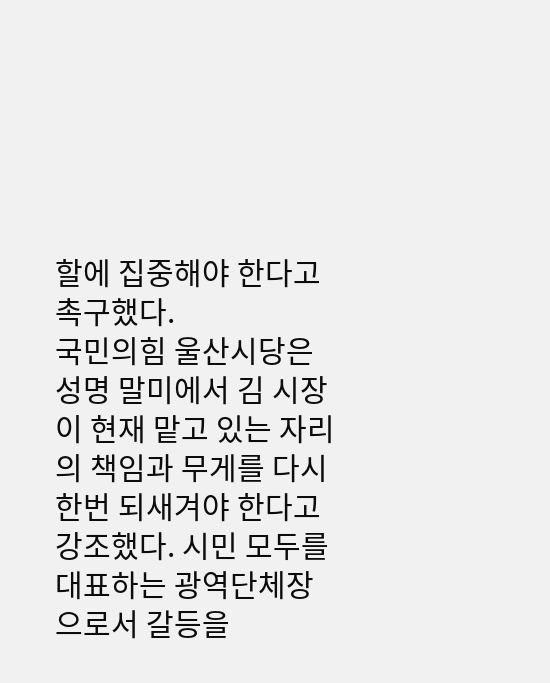할에 집중해야 한다고 촉구했다.
국민의힘 울산시당은 성명 말미에서 김 시장이 현재 맡고 있는 자리의 책임과 무게를 다시 한번 되새겨야 한다고 강조했다. 시민 모두를 대표하는 광역단체장으로서 갈등을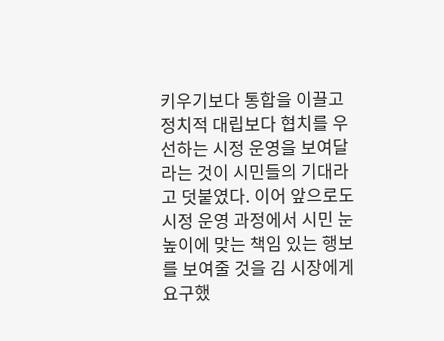키우기보다 통합을 이끌고 정치적 대립보다 협치를 우선하는 시정 운영을 보여달라는 것이 시민들의 기대라고 덧붙였다. 이어 앞으로도 시정 운영 과정에서 시민 눈높이에 맞는 책임 있는 행보를 보여줄 것을 김 시장에게 요구했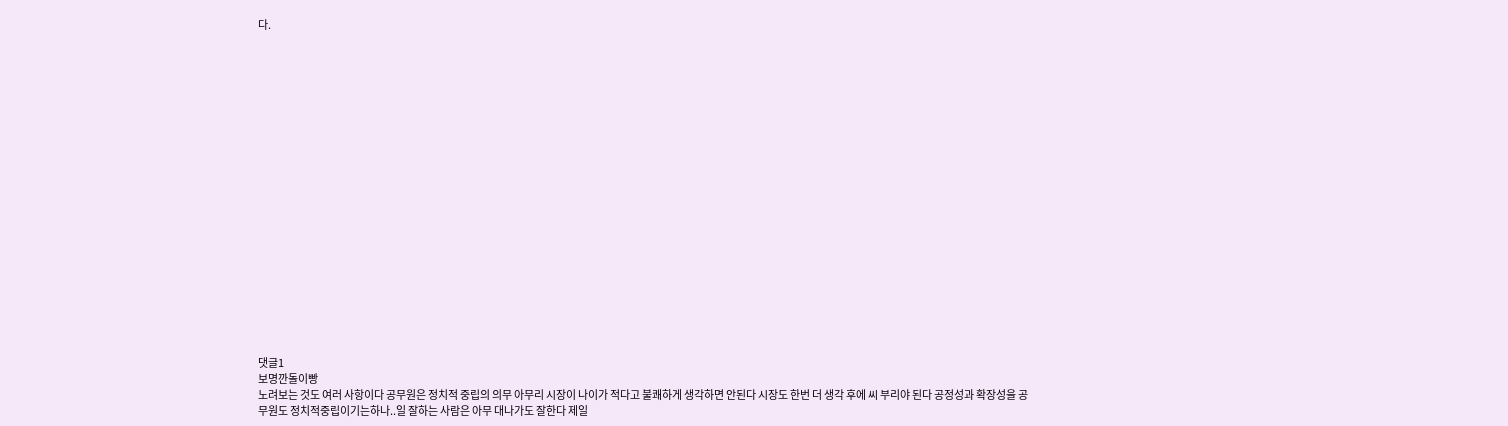다.




















댓글1
보명깐돌이빵
노려보는 것도 여러 사항이다 공무원은 정치적 중립의 의무 아무리 시장이 나이가 적다고 불쾌하게 생각하면 안된다 시장도 한번 더 생각 후에 씨 부리야 된다 공정성과 확장성을 공무원도 정치적중립이기는하나..일 잘하는 사람은 아무 대나가도 잘한다 제일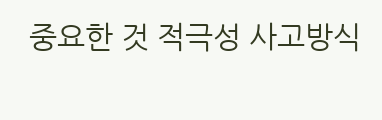중요한 것 적극성 사고방식